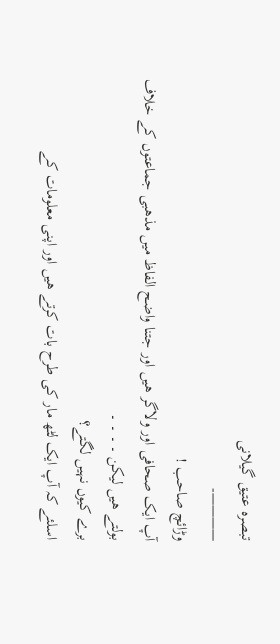تبصرہ عتیق گیلانی
————-
وڑائچ صاحب !
آپ ایک صحافی اور ولاگر ھیں اور جتنا واضح الفاظ میں مذھبی جماعتوں کے خلاف بولتے ھیں لیکن ۔ ۔ ۔ ۔
برے کیوں نہیں لگتے؟
اسلئے کہ آپ ایک لٹھ مار کی طرح بات کرتے ھیں اور اپنی معلومات کے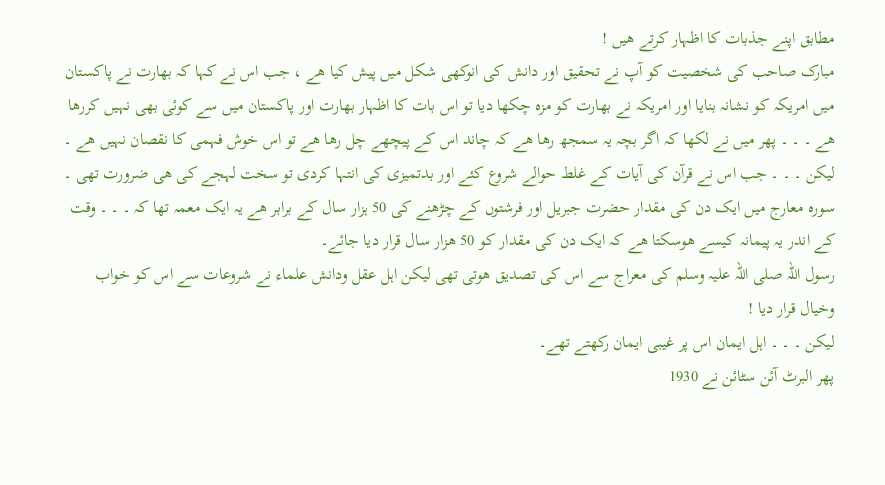مطابق اپنے جذبات کا اظہار کرتے ھیں !
مبارک صاحب کی شخصیت کو آپ نے تحقیق اور دانش کی انوکھی شکل میں پیش کیا ھے ، جب اس نے کہا کہ بھارت نے پاکستان میں امریکہ کو نشانہ بنایا اور امریکہ نے بھارت کو مزہ چکھا دیا تو اس بات کا اظہار بھارت اور پاکستان میں سے کوئی بھی نہیں کررھا ھے ۔ ۔ ۔ پھر میں نے لکھا کہ اگر بچہ یہ سمجھ رھا ھے کہ چاند اس کے پیچھے چل رھا ھے تو اس خوش فہمی کا نقصان نہیں ھے ۔
لیکن ۔ ۔ ۔ جب اس نے قرآن کی آیات کے غلط حوالے شروع کئے اور بدتمیزی کی انتہا کردی تو سخت لہجے کی ھی ضرورت تھی ۔
سورہ معارج میں ایک دن کی مقدار حضرت جبریل اور فرشتوں کے چڑھنے کی 50 ہزار سال کے برابر ھے یہ ایک معمہ تھا کہ ۔ ۔ ۔ وقت کے اندر یہ پیمانہ کیسے ھوسکتا ھے کہ ایک دن کی مقدار کو 50 ھزار سال قرار دیا جائے۔
رسول اللہ صلی اللہ علیہ وسلم کی معراج سے اس کی تصدیق ھوتی تھی لیکن اہل عقل ودانش علماء نے شروعات سے اس کو خواب وخیال قرار دیا !
لیکن ۔ ۔ ۔ اہل ایمان اس پر غیبی ایمان رکھتے تھے۔
پھر البرٹ آئن سٹائن نے 1930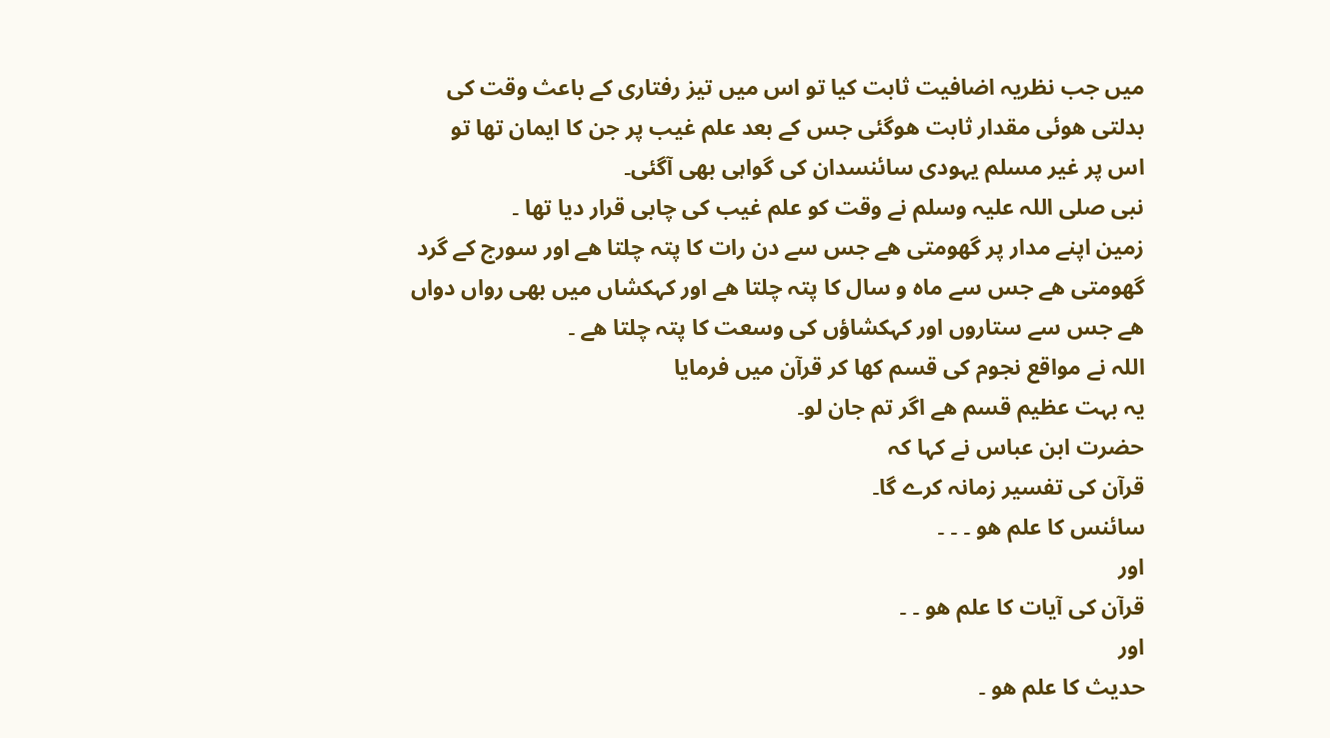میں جب نظریہ اضافیت ثابت کیا تو اس میں تیز رفتاری کے باعث وقت کی بدلتی ھوئی مقدار ثابت ھوگئی جس کے بعد علم غیب پر جن کا ایمان تھا تو اس پر غیر مسلم یہودی سائنسدان کی گواہی بھی آگئی۔
نبی صلی اللہ علیہ وسلم نے وقت کو علم غیب کی چابی قرار دیا تھا ۔
زمین اپنے مدار پر گھومتی ھے جس سے دن رات کا پتہ چلتا ھے اور سورج کے گرد گھومتی ھے جس سے ماہ و سال کا پتہ چلتا ھے اور کہکشاں میں بھی رواں دواں ھے جس سے ستاروں اور کہکشاؤں کی وسعت کا پتہ چلتا ھے ۔
اللہ نے مواقع نجوم کی قسم کھا کر قرآن میں فرمایا
یہ بہت عظیم قسم ھے اگر تم جان لو۔
حضرت ابن عباس نے کہا کہ
قرآن کی تفسیر زمانہ کرے گا۔
سائنس کا علم ھو ۔ ۔ ۔
اور
قرآن کی آیات کا علم ھو ۔ ۔
اور
حدیث کا علم ھو ۔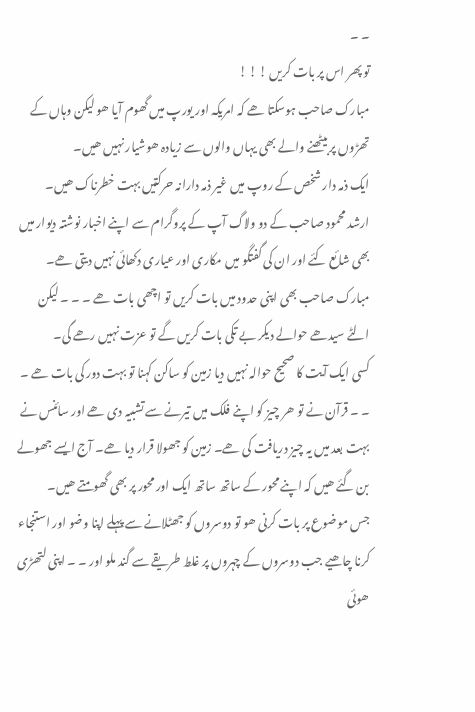۔ ۔
تو پھر اس پر بات کریں ! ! !
مبارک صاحب ہوسکتا ھے کہ امریکہ اور یورپ میں گھوم آیا ھو لیکن وہاں کے تھڑوں پر بیٹھنے والے بھی یہاں والوں سے زیادہ ھوشیار نہیں ھیں۔
ایک ذمہ دار شخص کے روپ میں غیر ذمہ دارانہ حرکتیں بہت خطرناک ھیں۔
ارشد محمود صاحب کے دو ولاگ آپ کے پروگرام سے اپنے اخبار نوشتہ دیوار میں بھی شائع کئے اور ان کی گفتگو میں مکاری اور عیاری دکھائی نہیں دیتی ھے۔
مبارک صاحب بھی اپنی حدود میں بات کریں تو اچھی بات ھے ۔ ۔ ۔ لیکن الٹے سیدھے حوالے دیکر بے تکی بات کریں گے تو عزت نہیں رھے گی۔
کسی ایک آیت کا صحیح حوالہ نہیں دیا زمین کو ساکن کہنا تو بہت دور کی بات ھے ۔ ۔ ۔ قرآن نے تو ھر چیز کو اپنے فلک میں تیرنے سے تشبیہ دی ھے اور سائنس نے بہت بعد میں یہ چیز دریافت کی ھے۔ زمین کو جھولا قرار دیا ھے۔ آج ایسے جھولے بن گئے ھیں کہ اپنے محور کے ساتھ ساتھ ایک اور محور پر بھی گھومتے ھیں۔
جس موضوع پر بات کرنی ھو تو دوسروں کو جھٹلانے سے پہلے اپنا وضو اور استنجاء کرنا چاھیے جب دوسروں کے چہروں پر غلط طریقے سے گند ملو اور ۔ ۔ اپنی لتھڑی ھوئی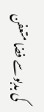کی بدبو سے فضا متعفن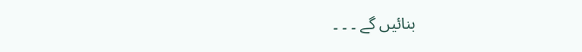بنائیں گے ۔ ۔ ۔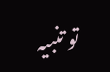تو تنبیہ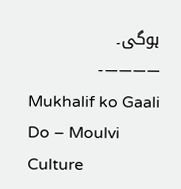ہوگی۔
————-
Mukhalif ko Gaali Do – Moulvi Culture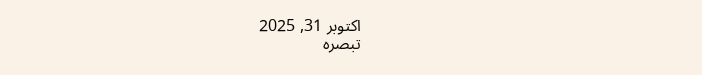اکتوبر 31, 2025
تبصرہ